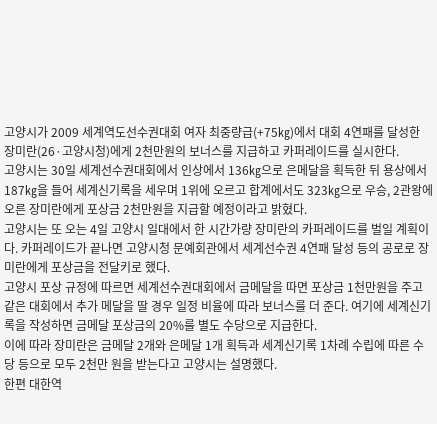고양시가 2009 세계역도선수권대회 여자 최중량급(+75㎏)에서 대회 4연패를 달성한 장미란(26·고양시청)에게 2천만원의 보너스를 지급하고 카퍼레이드를 실시한다.
고양시는 30일 세계선수권대회에서 인상에서 136㎏으로 은메달을 획득한 뒤 용상에서 187㎏을 들어 세계신기록을 세우며 1위에 오르고 합계에서도 323㎏으로 우승, 2관왕에 오른 장미란에게 포상금 2천만원을 지급할 예정이라고 밝혔다.
고양시는 또 오는 4일 고양시 일대에서 한 시간가량 장미란의 카퍼레이드를 벌일 계획이다. 카퍼레이드가 끝나면 고양시청 문예회관에서 세계선수권 4연패 달성 등의 공로로 장미란에게 포상금을 전달키로 했다.
고양시 포상 규정에 따르면 세계선수권대회에서 금메달을 따면 포상금 1천만원을 주고 같은 대회에서 추가 메달을 딸 경우 일정 비율에 따라 보너스를 더 준다. 여기에 세계신기록을 작성하면 금메달 포상금의 20%를 별도 수당으로 지급한다.
이에 따라 장미란은 금메달 2개와 은메달 1개 획득과 세계신기록 1차례 수립에 따른 수당 등으로 모두 2천만 원을 받는다고 고양시는 설명했다.
한편 대한역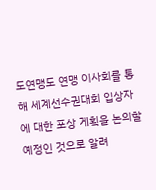도연맹도 연맹 이사회를 통해 세계선수권대회 입상자에 대한 포상 게획을 논의할 예정인 것으로 알려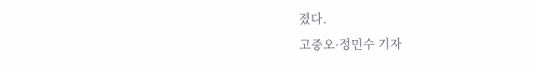졌다.
고중오·정민수 기자